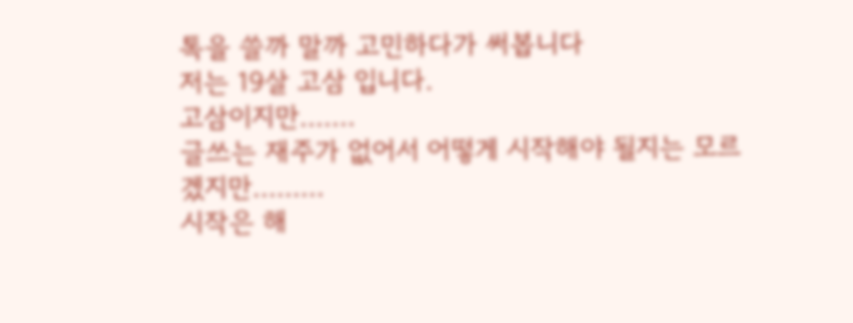톡을 쓸까 말까 고민하다가 써봅니다
저는 19살 고삼 입니다.
고삼이지만.......
글쓰는 재주가 없어서 어떻게 시작해야 될지는 모르겠지만.........
시작은 해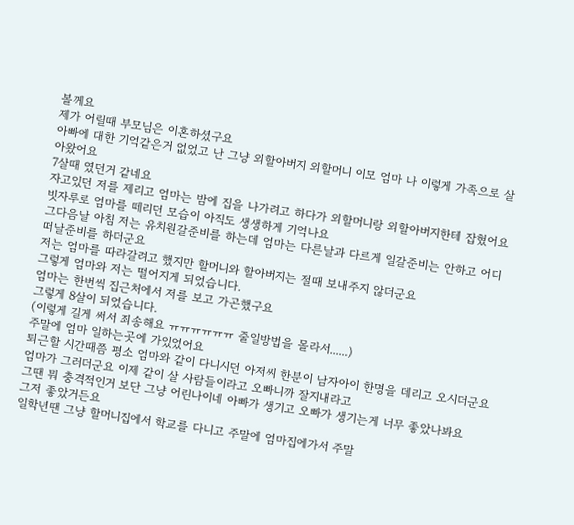볼께요
제가 어릴때 부모님은 이혼하셨구요
아빠에 대한 기억같은거 없었고 난 그냥 외할아버지 외할머니 이모 엄마 나 이렇게 가족으로 살아왔어요
7살때 였던거 같네요
자고있던 저를 제리고 엄마는 밤에 집을 나가려고 하다가 외할머니랑 외할아버지한테 잡혔어요
빗자루로 엄마를 떼리던 모습이 아직도 생생하게 기억나요
그다음날 아침 저는 유치원갈준비를 하는데 엄마는 다른날과 다르게 일갈준비는 안하고 어디 떠날준비를 하더군요
저는 엄마를 따라갈려고 했지만 할머니와 할아버지는 절때 보내주지 않더군요
그렇게 엄마와 저는 떨어지게 되었습니다.
엄마는 한번씩 집근처에서 저를 보고 가곤했구요
그렇게 8살이 되었습니다.
(이렇게 길게 써서 죄송해요 ㅠㅠㅠㅠㅠㅠ 줄일방법을 몰라서......)
주말에 엄마 일하는곳에 가있었어요
퇴근할 시간때쯤 평소 엄마와 같이 다니시던 아저씨 한분이 남자아이 한명을 데리고 오시더군요
엄마가 그러더군요 이제 같이 살 사람들이라고 오빠니까 잘지내라고
그땐 뭐 충격적인거 보단 그냥 어린나이네 아빠가 생기고 오빠가 생기는게 너무 좋았나봐요
그저 좋았거든요
일학년땐 그냥 할머니집에서 학교를 다니고 주말에 엄마집에가서 주말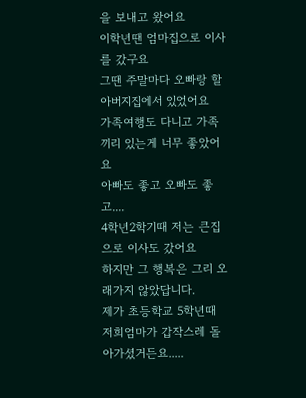을 보내고 왔어요
이학년땐 엄마집으로 이사를 갔구요
그땐 주말마다 오빠랑 할아버지집에서 있었어요
가족여행도 다니고 가족끼리 있는게 너무 좋았어요
아빠도 좋고 오빠도 좋고....
4학년2학기때 저는 큰집으로 이사도 갔어요
하지만 그 행복은 그리 오래가지 않았답니다.
제가 초등학교 5학년때
저희엄마가 갑작스레 돌아가셨거든요.....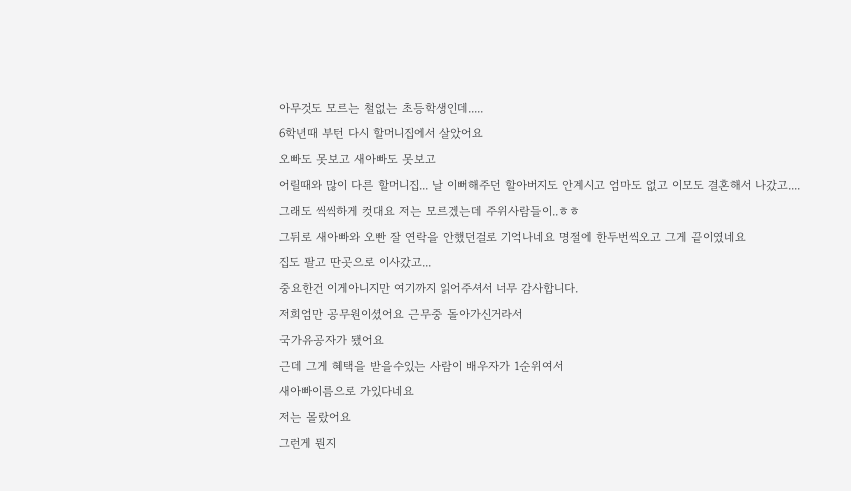아무것도 모르는 철없는 초등학생인데.....
6학년때 부턴 다시 할머니집에서 살았어요
오빠도 못보고 새아빠도 못보고
어릴때와 많이 다른 할머니집... 날 이뻐해주던 할아버지도 안계시고 엄마도 없고 이모도 결혼해서 나갔고....
그래도 씩씩하게 컷대요 저는 모르겠는데 주위사람들이..ㅎㅎ
그뒤로 새아빠와 오빤 잘 연락을 안했던걸로 기억나네요 명절에 한두번씩오고 그게 끝이였네요
집도 팔고 딴곳으로 이사갔고...
중요한건 이게아니지만 여기까지 읽어주셔서 너무 감사합니다.
저희엄만 공무원이셨어요 근무중 돌아가신거라서
국가유공자가 됐어요
근데 그게 혜택을 받을수있는 사람이 배우자가 1순위여서
새아빠이름으로 가있다네요
저는 몰랐어요
그런게 뭔지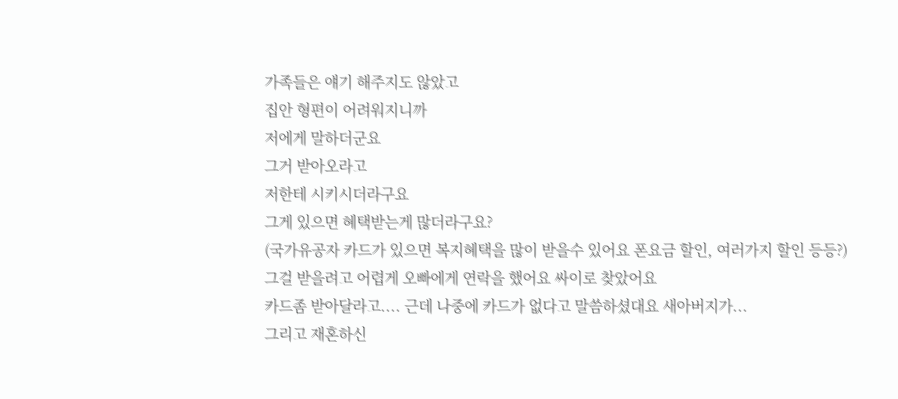가족들은 얘기 해주지도 않았고
집안 형편이 어려워지니까
저에게 말하더군요
그거 받아오라고
저한테 시키시더라구요
그게 있으면 혜택받는게 많더라구요?
(국가유공자 카드가 있으면 복지혜택을 많이 받을수 있어요 폰요금 할인, 여러가지 할인 등등?)
그걸 받을려고 어렵게 오빠에게 연락을 했어요 싸이로 찾았어요
카드좀 받아달라고.... 근데 나중에 카드가 없다고 말씀하셨대요 새아버지가...
그리고 재혼하신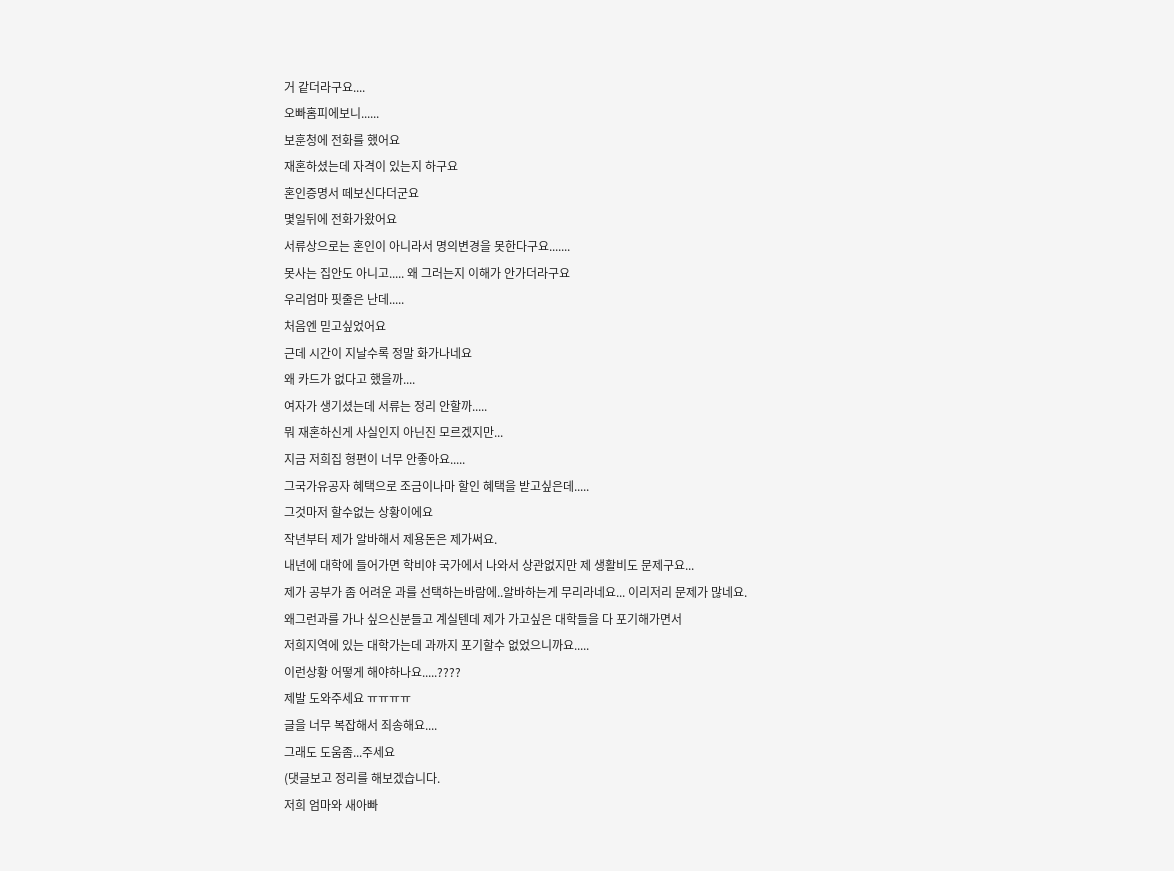거 같더라구요....
오빠홈피에보니......
보훈청에 전화를 했어요
재혼하셨는데 자격이 있는지 하구요
혼인증명서 떼보신다더군요
몇일뒤에 전화가왔어요
서류상으로는 혼인이 아니라서 명의변경을 못한다구요.......
못사는 집안도 아니고..... 왜 그러는지 이해가 안가더라구요
우리엄마 핏줄은 난데.....
처음엔 믿고싶었어요
근데 시간이 지날수록 정말 화가나네요
왜 카드가 없다고 했을까....
여자가 생기셨는데 서류는 정리 안할까.....
뭐 재혼하신게 사실인지 아닌진 모르겠지만...
지금 저희집 형편이 너무 안좋아요.....
그국가유공자 혜택으로 조금이나마 할인 혜택을 받고싶은데.....
그것마저 할수없는 상황이에요
작년부터 제가 알바해서 제용돈은 제가써요.
내년에 대학에 들어가면 학비야 국가에서 나와서 상관없지만 제 생활비도 문제구요...
제가 공부가 좀 어려운 과를 선택하는바람에..알바하는게 무리라네요... 이리저리 문제가 많네요.
왜그런과를 가나 싶으신분들고 계실텐데 제가 가고싶은 대학들을 다 포기해가면서
저희지역에 있는 대학가는데 과까지 포기할수 없었으니까요.....
이런상황 어떻게 해야하나요.....????
제발 도와주세요 ㅠㅠㅠㅠ
글을 너무 복잡해서 죄송해요....
그래도 도움좀...주세요
(댓글보고 정리를 해보겠습니다.
저희 엄마와 새아빠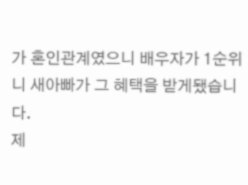가 혼인관계였으니 배우자가 1순위니 새아빠가 그 혜택을 받게됐습니다.
제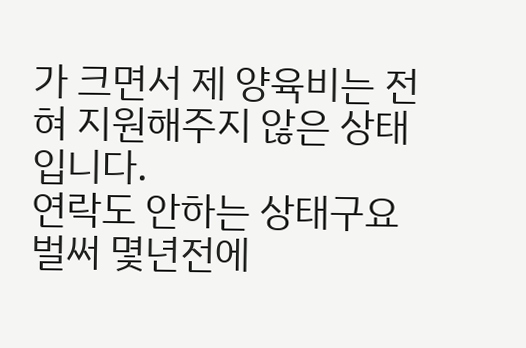가 크면서 제 양육비는 전혀 지원해주지 않은 상태입니다.
연락도 안하는 상태구요
벌써 몇년전에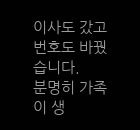이사도 갔고 번호도 바꿨습니다.
분명히 가족이 생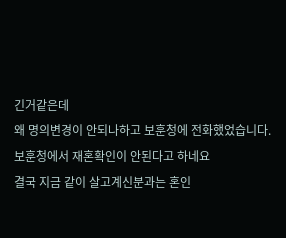긴거같은데
왜 명의변경이 안되나하고 보훈청에 전화했었습니다.
보훈청에서 재혼확인이 안된다고 하네요
결국 지금 같이 살고계신분과는 혼인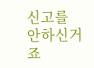신고를 안하신거죠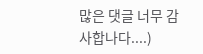많은 댓글 너무 감사합나다....)